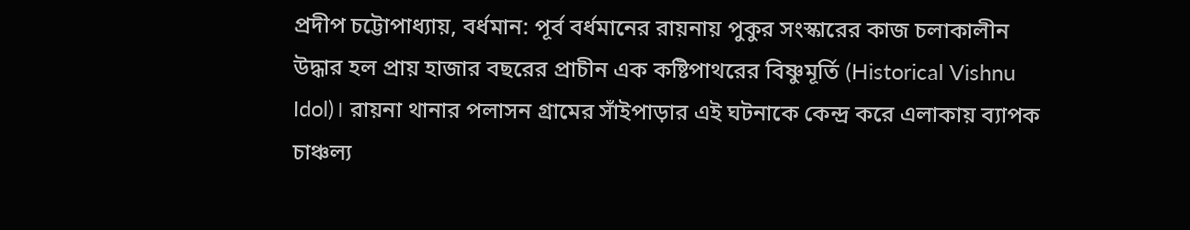প্রদীপ চট্টোপাধ্যায়, বর্ধমান: পূর্ব বর্ধমানের রায়নায় পুকুর সংস্কারের কাজ চলাকালীন উদ্ধার হল প্রায় হাজার বছরের প্রাচীন এক কষ্টিপাথরের বিষ্ণুমূর্তি (Historical Vishnu Idol)। রায়না থানার পলাসন গ্রামের সাঁইপাড়ার এই ঘটনাকে কেন্দ্র করে এলাকায় ব্যাপক চাঞ্চল্য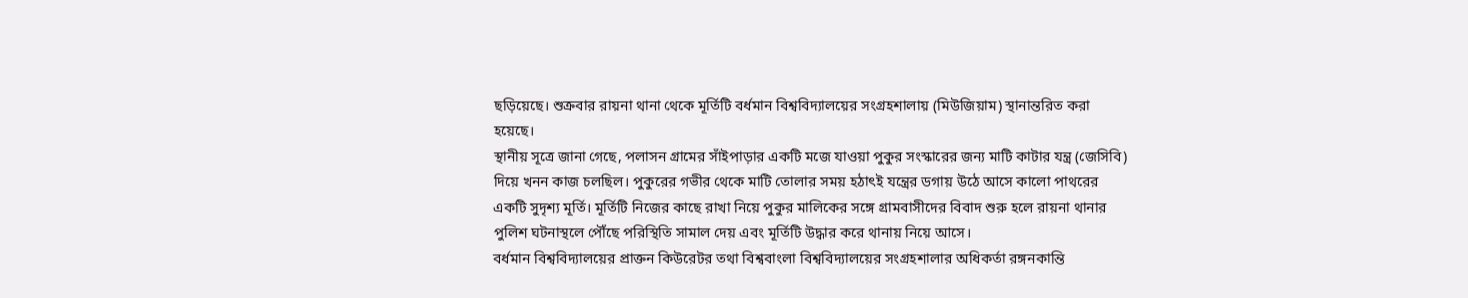ছড়িয়েছে। শুক্রবার রায়না থানা থেকে মূর্তিটি বর্ধমান বিশ্ববিদ্যালয়ের সংগ্রহশালায় (মিউজিয়াম) স্থানান্তরিত করা হয়েছে।
স্থানীয় সূত্রে জানা গেছে, পলাসন গ্রামের সাঁইপাড়ার একটি মজে যাওয়া পুকুর সংস্কারের জন্য মাটি কাটার যন্ত্র (জেসিবি) দিয়ে খনন কাজ চলছিল। পুকুরের গভীর থেকে মাটি তোলার সময় হঠাৎই যন্ত্রের ডগায় উঠে আসে কালো পাথরের একটি সুদৃশ্য মূর্তি। মূর্তিটি নিজের কাছে রাখা নিয়ে পুকুর মালিকের সঙ্গে গ্রামবাসীদের বিবাদ শুরু হলে রায়না থানার পুলিশ ঘটনাস্থলে পৌঁছে পরিস্থিতি সামাল দেয় এবং মূর্তিটি উদ্ধার করে থানায় নিয়ে আসে।
বর্ধমান বিশ্ববিদ্যালয়ের প্রাক্তন কিউরেটর তথা বিশ্ববাংলা বিশ্ববিদ্যালয়ের সংগ্রহশালার অধিকর্তা রঙ্গনকান্তি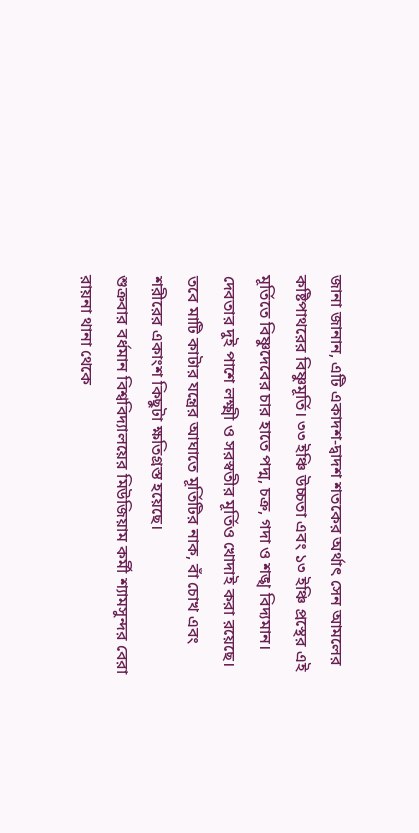জানা জানান, এটি একাদশ-দ্বাদশ শতকের অর্থাৎ সেন আমলের কষ্টিপাথরের বিষ্ণুমূর্তি। ৩৩ ইঞ্চি উচ্চতা এবং ১৩ ইঞ্চি প্রস্থের এই মূর্তিতে বিষ্ণুদেবের চার হাতে পদ্ম, চক্র, গদা ও শঙ্খ বিদ্যমান। দেবতার দুই পাশে লক্ষ্মী ও সরস্বতীর মূর্তিও খোদাই করা রয়েছে। তবে মাটি কাটার যন্ত্রের আঘাতে মূর্তিটির নাক, বাঁ চোখ এবং শরীরের একাংশ কিছুটা ক্ষতিগ্রস্ত হয়েছে।
শুক্রবার বর্ধমান বিশ্ববিদ্যালয়ের মিউজিয়াম কর্মী শ্যামসুন্দর বেরা রায়না থানা থেকে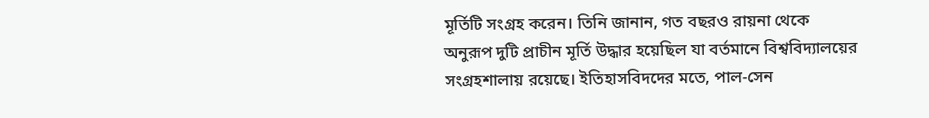মূর্তিটি সংগ্রহ করেন। তিনি জানান, গত বছরও রায়না থেকে অনুরূপ দুটি প্রাচীন মূর্তি উদ্ধার হয়েছিল যা বর্তমানে বিশ্ববিদ্যালয়ের সংগ্রহশালায় রয়েছে। ইতিহাসবিদদের মতে, পাল-সেন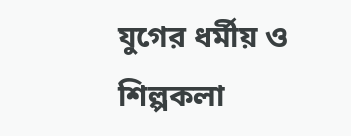যুগের ধর্মীয় ও শিল্পকলা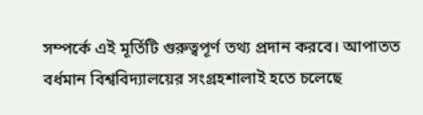সম্পর্কে এই মূর্তিটি গুরুত্বপূর্ণ তথ্য প্রদান করবে। আপাতত বর্ধমান বিশ্ববিদ্যালয়ের সংগ্রহশালাই হতে চলেছে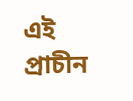এই প্রাচীন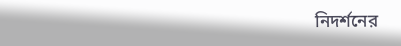নিদর্শনের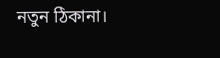নতুন ঠিকানা।